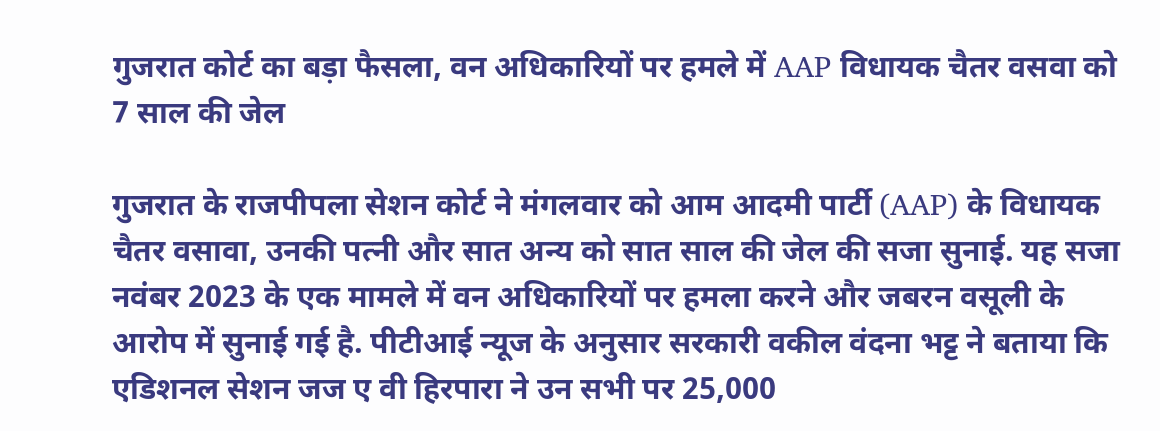गुजरात कोर्ट का बड़ा फैसला, वन अधिकारियों पर हमले में AAP विधायक चैतर वसवा को 7 साल की जेल

गुजरात के राजपीपला सेशन कोर्ट ने मंगलवार को आम आदमी पार्टी (AAP) के विधायक चैतर वसावा, उनकी पत्नी और सात अन्य को सात साल की जेल की सजा सुनाई. यह सजा नवंबर 2023 के एक मामले में वन अधिकारियों पर हमला करने और जबरन वसूली के आरोप में सुनाई गई है. पीटीआई न्यूज के अनुसार सरकारी वकील वंदना भट्ट ने बताया कि एडिशनल सेशन जज ए वी हिरपारा ने उन सभी पर 25,000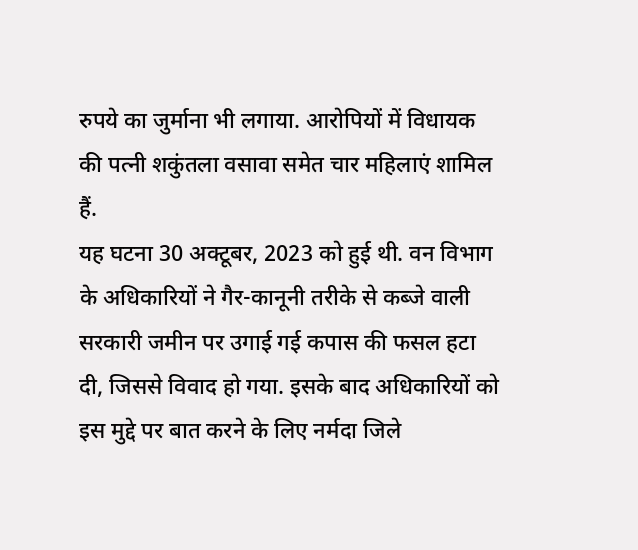रुपये का जुर्माना भी लगाया. आरोपियों में विधायक की पत्नी शकुंतला वसावा समेत चार महिलाएं शामिल हैं.
यह घटना 30 अक्टूबर, 2023 को हुई थी. वन विभाग के अधिकारियों ने गैर-कानूनी तरीके से कब्जे वाली सरकारी जमीन पर उगाई गई कपास की फसल हटा दी, जिससे विवाद हो गया. इसके बाद अधिकारियों को इस मुद्दे पर बात करने के लिए नर्मदा जिले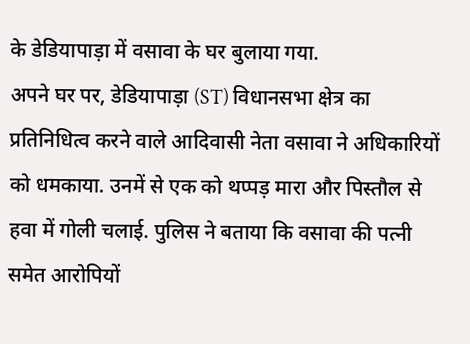के डेडियापाड़ा में वसावा के घर बुलाया गया.
अपने घर पर, डेडियापाड़ा (ST) विधानसभा क्षेत्र का प्रतिनिधित्व करने वाले आदिवासी नेता वसावा ने अधिकारियों को धमकाया. उनमें से एक को थप्पड़ मारा और पिस्तौल से हवा में गोली चलाई. पुलिस ने बताया कि वसावा की पत्नी समेत आरोपियों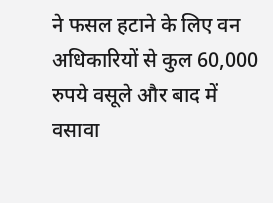ने फसल हटाने के लिए वन अधिकारियों से कुल 60,000 रुपये वसूले और बाद में वसावा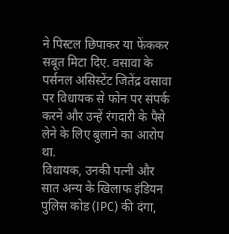ने पिस्टल छिपाकर या फेंककर सबूत मिटा दिए. वसावा के पर्सनल असिस्टेंट जितेंद्र वसावा पर विधायक से फोन पर संपर्क करने और उन्हें रंगदारी के पैसे लेने के लिए बुलाने का आरोप था.
विधायक, उनकी पत्नी और सात अन्य के खिलाफ इंडियन पुलिस कोड (IPC) की दंगा,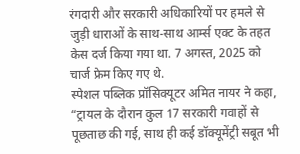रंगदारी और सरकारी अधिकारियों पर हमले से जुड़ी धाराओं के साथ-साथ आर्म्स एक्ट के तहत केस दर्ज किया गया था. 7 अगस्त, 2025 को चार्ज फ्रेम किए गए थे.
स्पेशल पब्लिक प्रॉसिक्यूटर अमित नायर ने कहा, “ट्रायल के दौरान कुल 17 सरकारी गवाहों से पूछताछ की गई, साथ ही कई डॉक्यूमेंट्री सबूत भी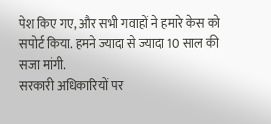पेश किए गए, और सभी गवाहों ने हमारे केस को सपोर्ट किया. हमने ज्यादा से ज्यादा 10 साल की सजा मांगी.
सरकारी अधिकारियों पर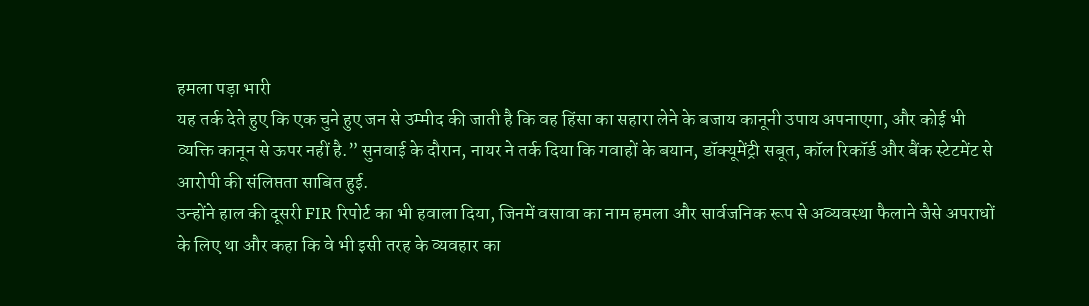हमला पड़ा भारी
यह तर्क देते हुए कि एक चुने हुए जन से उम्मीद की जाती है कि वह हिंसा का सहारा लेने के बजाय कानूनी उपाय अपनाएगा, और कोई भी व्यक्ति कानून से ऊपर नहीं है.” सुनवाई के दौरान, नायर ने तर्क दिया कि गवाहों के बयान, डॉक्यूमेंट्री सबूत, कॉल रिकॉर्ड और बैंक स्टेटमेंट से आरोपी की संलिप्तता साबित हुई.
उन्होंने हाल की दूसरी FIR रिपोर्ट का भी हवाला दिया, जिनमें वसावा का नाम हमला और सार्वजनिक रूप से अव्यवस्था फैलाने जैसे अपराधों के लिए था और कहा कि वे भी इसी तरह के व्यवहार का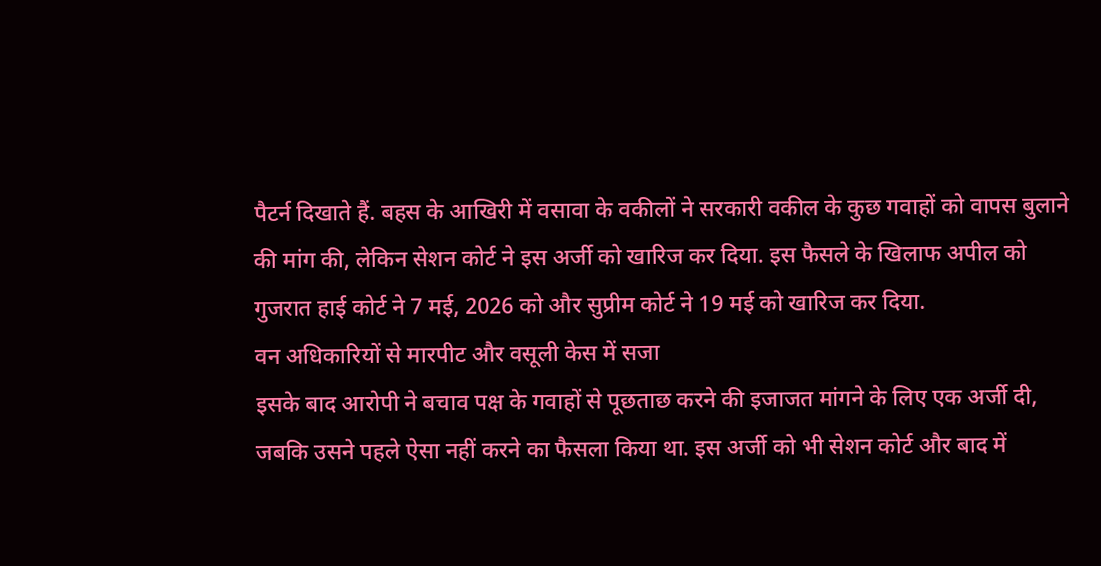पैटर्न दिखाते हैं. बहस के आखिरी में वसावा के वकीलों ने सरकारी वकील के कुछ गवाहों को वापस बुलाने की मांग की, लेकिन सेशन कोर्ट ने इस अर्जी को खारिज कर दिया. इस फैसले के खिलाफ अपील को गुजरात हाई कोर्ट ने 7 मई, 2026 को और सुप्रीम कोर्ट ने 19 मई को खारिज कर दिया.
वन अधिकारियों से मारपीट और वसूली केस में सजा
इसके बाद आरोपी ने बचाव पक्ष के गवाहों से पूछताछ करने की इजाजत मांगने के लिए एक अर्जी दी, जबकि उसने पहले ऐसा नहीं करने का फैसला किया था. इस अर्जी को भी सेशन कोर्ट और बाद में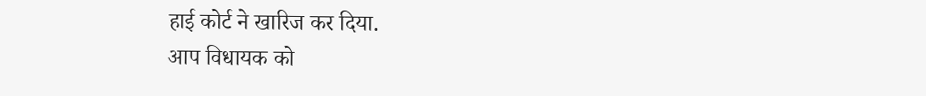हाई कोर्ट ने खारिज कर दिया.
आप विधायक को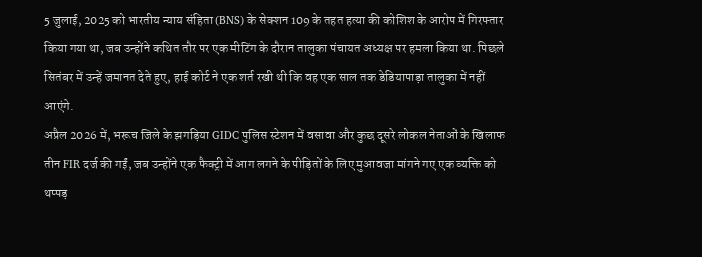5 जुलाई, 2025 को भारतीय न्याय संहिता (BNS) के सेक्शन 109 के तहत हत्या की कोशिश के आरोप में गिरफ्तार किया गया था, जब उन्होंने कथित तौर पर एक मीटिंग के दौरान तालुका पंचायत अध्यक्ष पर हमला किया था. पिछले सितंबर में उन्हें जमानत देते हुए, हाई कोर्ट ने एक शर्त रखी थी कि वह एक साल तक डेडियापाड़ा तालुका में नहीं आएंगे.
अप्रैल 2026 में, भरूच जिले के झगड़िया GIDC पुलिस स्टेशन में वसावा और कुछ दूसरे लोकल नेताओं के खिलाफ तीन FIR दर्ज की गईं, जब उन्होंने एक फैक्ट्री में आग लगने के पीड़ितों के लिए मुआवजा मांगने गए एक व्यक्ति को थप्पड़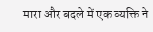मारा और बदले में एक व्यक्ति ने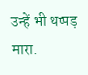उन्हें भी थप्पड़ मारा.